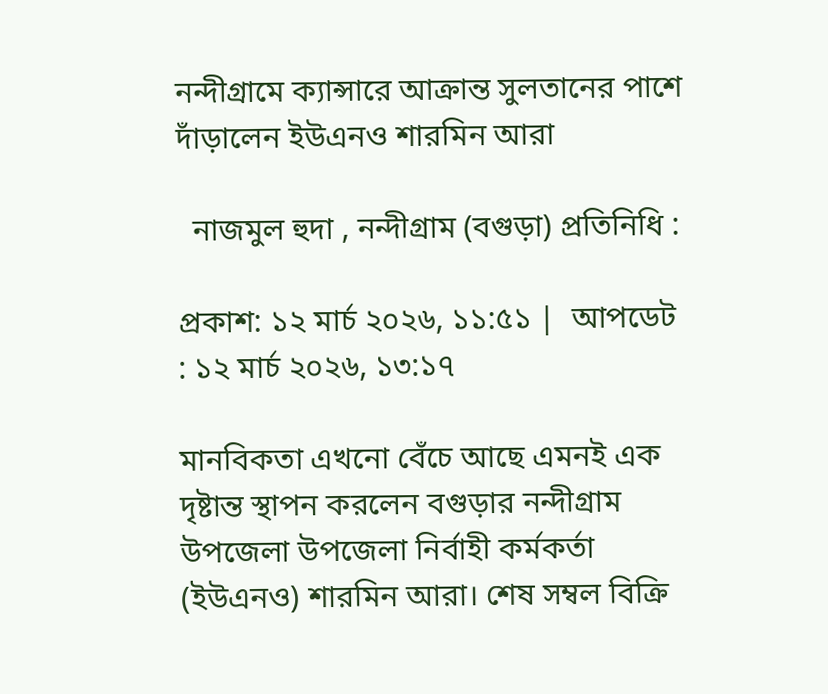নন্দীগ্রামে ক্যান্সারে আক্রান্ত সুলতানের পাশে দাঁড়ালেন ইউএনও শারমিন আরা

  নাজমুল হুদা , নন্দীগ্রাম (বগুড়া) প্রতিনিধি :

প্রকাশ: ১২ মার্চ ২০২৬, ১১:৫১ |  আপডেট  : ১২ মার্চ ২০২৬, ১৩:১৭

মানবিকতা এখনো বেঁচে আছে এমনই এক দৃষ্টান্ত স্থাপন করলেন বগুড়ার নন্দীগ্রাম উপজেলা উপজেলা নির্বাহী কর্মকর্তা (ইউএনও) শারমিন আরা। শেষ সম্বল বিক্রি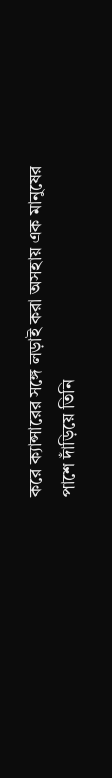করে ক্যান্সারের সঙ্গে লড়াই করা অসহায় এক মানুষের পাশে দাঁড়িয়ে তিনি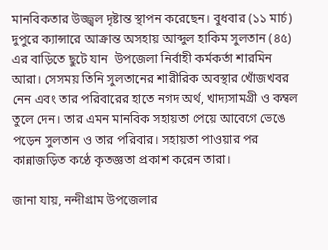মানবিকতার উজ্জ্বল দৃষ্টান্ত স্থাপন করেছেন। বুধবার (১১ মার্চ) দুপুরে ক্যান্সারে আক্রান্ত অসহায় আব্দুল হাকিম সুলতান (৪৫) এর বাড়িতে ছুটে যান  উপজেলা নির্বাহী কর্মকর্তা শারমিন আরা। সেসময় তিনি সুলতানের শারীরিক অবস্থার খোঁজখবর নেন এবং তার পরিবারের হাতে নগদ অর্থ, খাদ্যসামগ্রী ও কম্বল তুলে দেন। তার এমন মানবিক সহায়তা পেয়ে আবেগে ভেঙে পড়েন সুলতান ও তার পরিবার। সহায়তা পাওয়ার পর কান্নাজড়িত কণ্ঠে কৃতজ্ঞতা প্রকাশ করেন তারা।

জানা যায়, নন্দীগ্রাম উপজেলার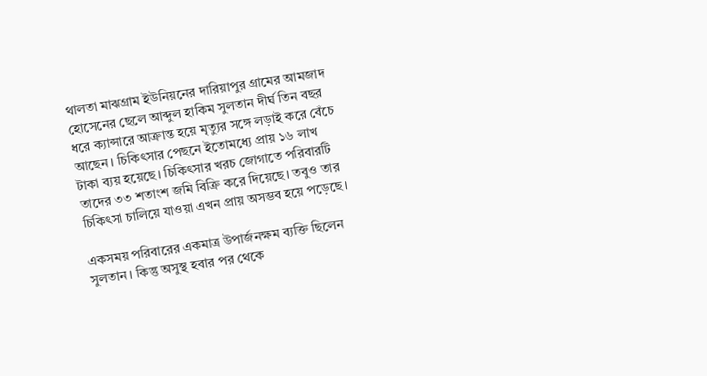থালতা মাঝগ্রাম ইউনিয়নের দারিয়াপুর গ্রামের আমজাদ হোসেনের ছেলে আব্দুল হাকিম সুলতান দীর্ঘ তিন বছর ধরে ক্যান্সারে আক্রান্ত হয়ে মৃত্যুর সঙ্গে লড়াই করে বেঁচে আছেন। চিকিৎসার পেছনে ইতোমধ্যে প্রায় ১৬ লাখ টাকা ব্যয় হয়েছে। চিকিৎসার খরচ জোগাতে পরিবারটি তাদের ৩৩ শতাংশ জমি বিক্রি করে দিয়েছে। তবুও তার চিকিৎসা চালিয়ে যাওয়া এখন প্রায় অসম্ভব হয়ে পড়েছে।

একসময় পরিবারের একমাত্র উপার্জনক্ষম ব্যক্তি ছিলেন সুলতান। কিন্তু অসুস্থ হবার পর থেকে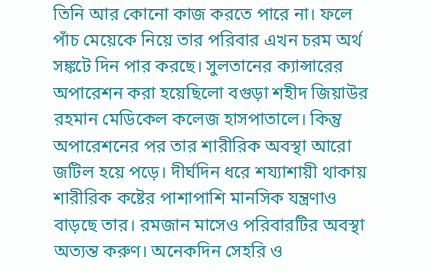তিনি আর কোনো কাজ করতে পারে না। ফলে পাঁচ মেয়েকে নিয়ে তার পরিবার এখন চরম অর্থ সঙ্কটে দিন পার করছে। সুলতানের ক্যান্সারের অপারেশন করা হয়েছিলো বগুড়া শহীদ জিয়াউর রহমান মেডিকেল কলেজ হাসপাতালে। কিন্তু অপারেশনের পর তার শারীরিক অবস্থা আরো জটিল হয়ে পড়ে। দীর্ঘদিন ধরে শয্যাশায়ী থাকায় শারীরিক কষ্টের পাশাপাশি মানসিক যন্ত্রণাও বাড়ছে তার। রমজান মাসেও পরিবারটির অবস্থা অত্যন্ত করুণ। অনেকদিন সেহরি ও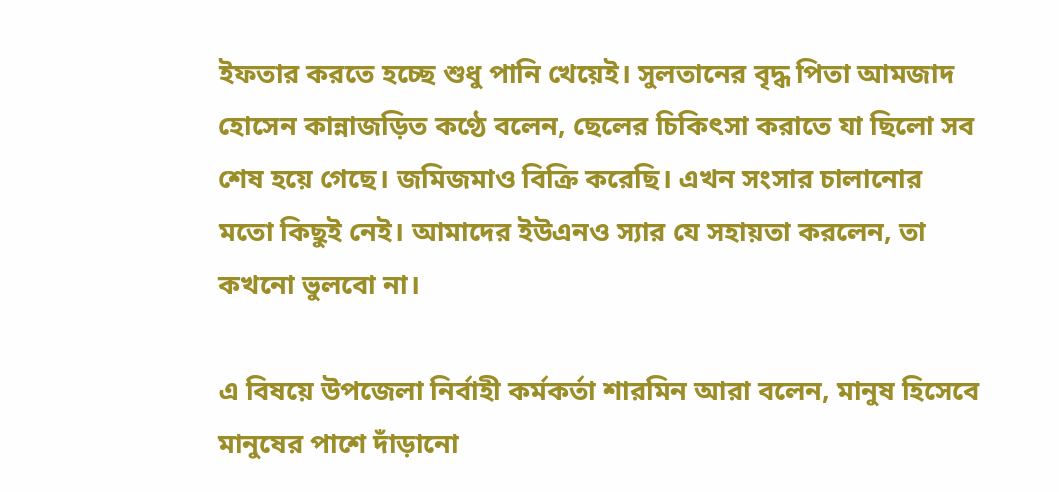ইফতার করতে হচ্ছে শুধু পানি খেয়েই। সুলতানের বৃদ্ধ পিতা আমজাদ হোসেন কান্নাজড়িত কণ্ঠে বলেন, ছেলের চিকিৎসা করাতে যা ছিলো সব শেষ হয়ে গেছে। জমিজমাও বিক্রি করেছি। এখন সংসার চালানোর মতো কিছুই নেই। আমাদের ইউএনও স্যার যে সহায়তা করলেন, তা কখনো ভুলবো না।

এ বিষয়ে উপজেলা নির্বাহী কর্মকর্তা শারমিন আরা বলেন, মানুষ হিসেবে মানুষের পাশে দাঁড়ানো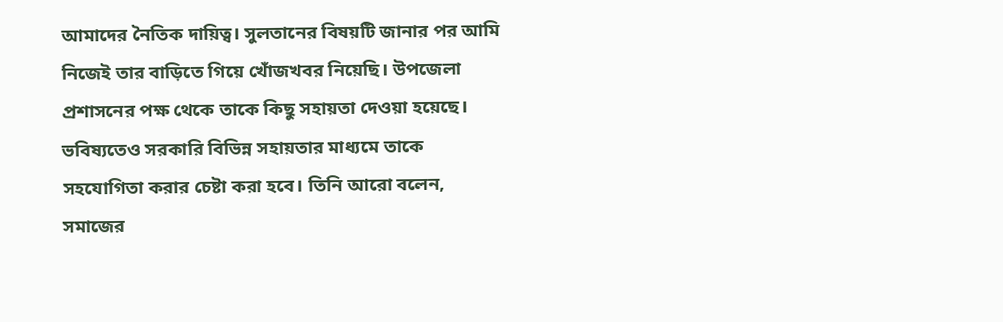আমাদের নৈতিক দায়িত্ব। সুলতানের বিষয়টি জানার পর আমি নিজেই তার বাড়িতে গিয়ে খোঁজখবর নিয়েছি। উপজেলা প্রশাসনের পক্ষ থেকে তাকে কিছু সহায়তা দেওয়া হয়েছে। ভবিষ্যতেও সরকারি বিভিন্ন সহায়তার মাধ্যমে তাকে সহযোগিতা করার চেষ্টা করা হবে। তিনি আরো বলেন, সমাজের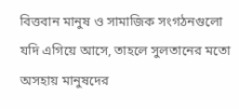বিত্তবান মানুষ ও সামাজিক সংগঠনগুলো যদি এগিয়ে আসে, তাহলে সুলতানের মতো অসহায় মানুষদের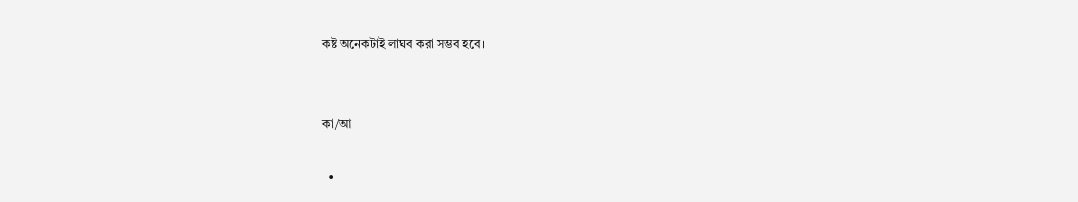কষ্ট অনেকটাই লাঘব করা সম্ভব হবে।


কা/আ

  •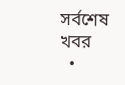সর্বশেষ খবর
  •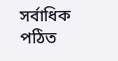সর্বাধিক পঠিত